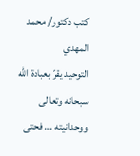كتب دكتور/ محمد المهدي
التوحيد يقرّ بعبادة الله سبحانه وتعالى ووحدانيته … فحتى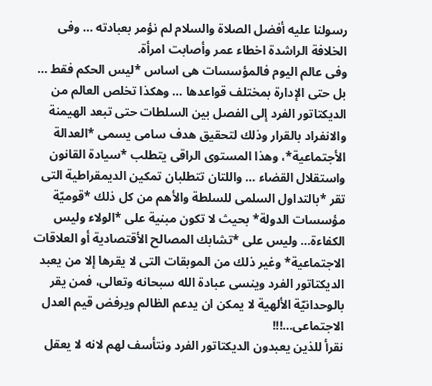رسولنا عليه أفضل الصلاة والسلام لم نؤمر بعبادته … وفى الخلافة الراشدة اخطاء عمر وأصابت امرأة.
وفى عالم اليوم فالمؤسسات هى اساس *ليس الحكم فقط … بل حتى الإدارة بمختلف قواعدها … وهكذا تخلص العالم من الديكتاتور الفرد إلى الفصل بين السلطات حتى تبعد الهيمنة والانفراد بالقرار وذلك لتحقيق هدف سامى يسمى *العدالة الأجتماعية*، وهذا المستوى الراقى يتطلب *سيادة القانون واستقلال القضاء … واللتان تتطلبان تمكين الديمقراطية التى تقر *بالتداول السلمى للسلطة والأهم من كل ذلك *قوميّة مؤسسات الدولة* بحيث لا تكون مبنية على *الولاء وليس الكفاءة… وليس على *تشابك المصالح الأقتصادية أو العلاقات الاجتماعية* وغير ذلك من الموبقات التى لا يقرها إلا من يعبد الديكتاتور الفرد وينسى عبادة الله سبحانه وتعالى، فمن يقر بالوحدانيّة الألهية لا يمكن ان يدعم الظالم ويرفض قيم العدل الاجتماعى…!!!
نقرأ للذين يعبدون الديكتاتور الفرد ونتأسف لهم لانه لا يعقل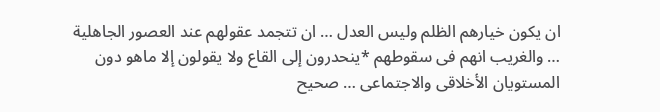ان يكون خيارهم الظلم وليس العدل … ان تتجمد عقولهم عند العصور الجاهلية … والغريب انهم فى سقوطهم *ينحدرون إلى القاع ولا يقولون إلا ماهو دون المستويان الأخلاقى والاجتماعى … صحيح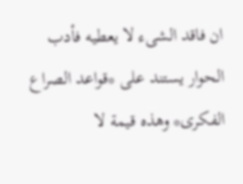ان فاقد الشىء لا يعطيه فأدب الحوار يستند على *قواعد الصراع الفكرى* وهذه قيمة لا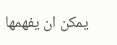يمكن ان يفهمها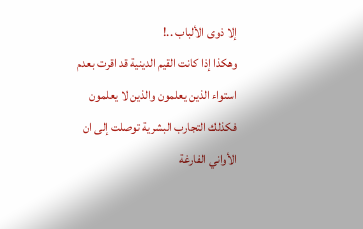إلا ذوى الألباب ..!
وهكذا إذا كانت القيم الدينية قد اقرت بعدم استواء الذين يعلمون والذين لا يعلمون فكذلك التجارب البشرية توصلت إلى ان الأواني الفارغة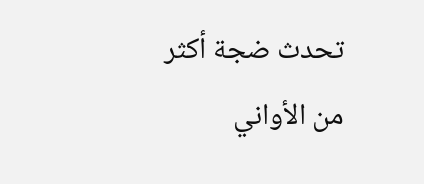تحدث ضجة أكثر من الأواني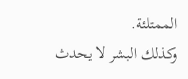الممتلئة.
وكذلك البشر لا يحدث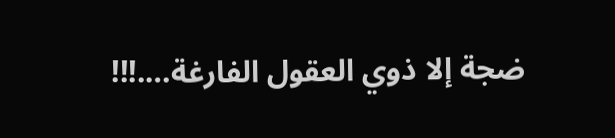ضجة إلا ذوي العقول الفارغة….!!!